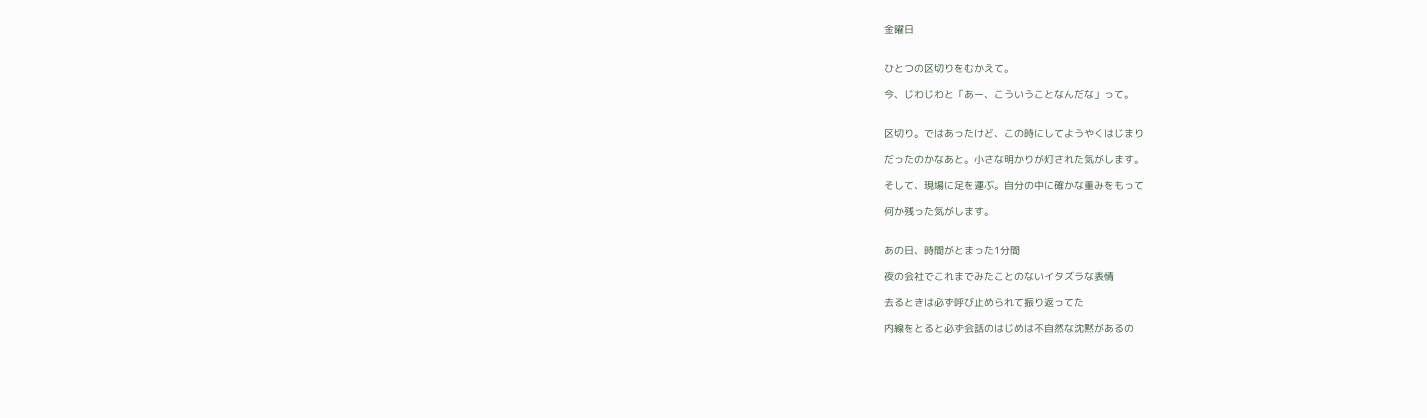金曜日


ひとつの区切りをむかえて。

今、じわじわと「あー、こういうことなんだな」って。


区切り。ではあったけど、この時にしてようやくはじまり

だったのかなあと。小さな明かりが灯された気がします。

そして、現場に足を運ぶ。自分の中に確かな重みをもって

何か残った気がします。


あの日、時間がとまった1分間

夜の会社でこれまでみたことのないイタズラな表情

去るときは必ず呼び止められて振り返ってた

内線をとると必ず会話のはじめは不自然な沈黙があるの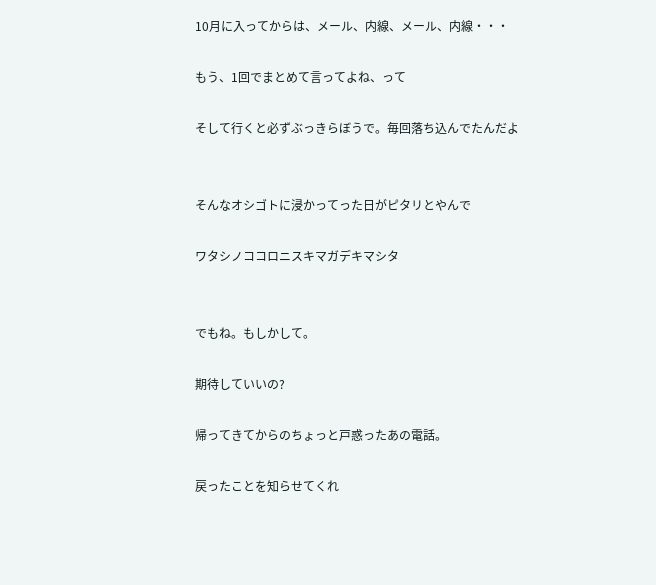10月に入ってからは、メール、内線、メール、内線・・・

もう、1回でまとめて言ってよね、って

そして行くと必ずぶっきらぼうで。毎回落ち込んでたんだよ


そんなオシゴトに浸かってった日がピタリとやんで

ワタシノココロニスキマガデキマシタ


でもね。もしかして。

期待していいの?

帰ってきてからのちょっと戸惑ったあの電話。

戻ったことを知らせてくれ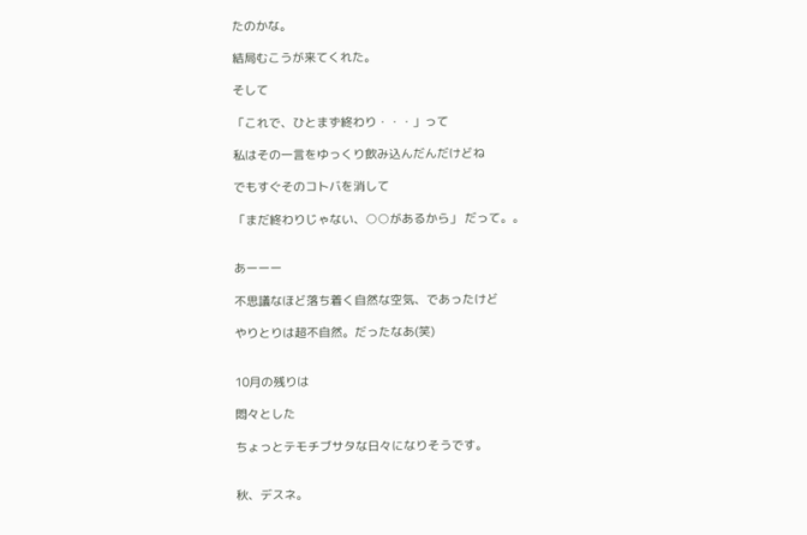たのかな。

結局むこうが来てくれた。

そして

「これで、ひとまず終わり・・・」って

私はその一言をゆっくり飲み込んだんだけどね

でもすぐそのコトバを消して

「まだ終わりじゃない、○○があるから」 だって。。


あーーー

不思議なほど落ち着く自然な空気、であったけど

やりとりは超不自然。だったなあ(笑)


10月の残りは

悶々とした

ちょっとテモチブサタな日々になりそうです。


秋、デスネ。